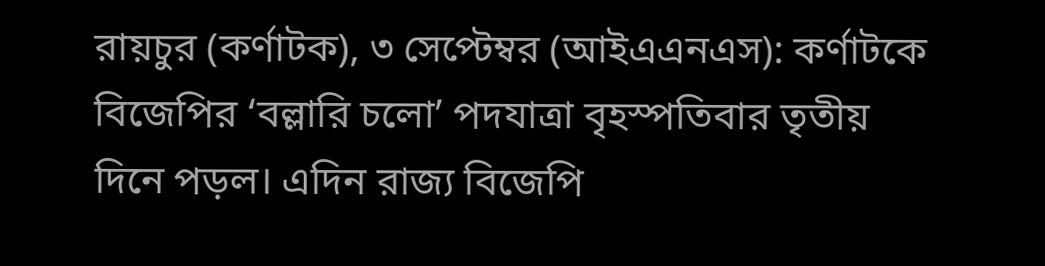রায়চুর (কর্ণাটক), ৩ সেপ্টেম্বর (আইএএনএস): কর্ণাটকে বিজেপির ‘বল্লারি চলো’ পদযাত্রা বৃহস্পতিবার তৃতীয় দিনে পড়ল। এদিন রাজ্য বিজেপি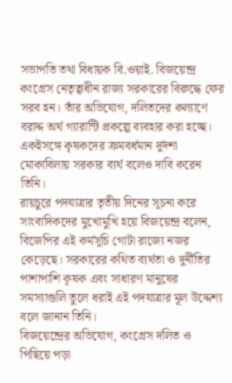সভাপতি তথা বিধায়ক বি.ওয়াই. বিজয়েন্দ্র কংগ্রেস নেতৃত্বাধীন রাজ্য সরকারের বিরুদ্ধে ফের সরব হন। তাঁর অভিযোগ, দলিতদের কল্যাণে বরাদ্দ অর্থ গ্যারান্টি প্রকল্পে ব্যবহার করা হচ্ছে। একইসঙ্গে কৃষকদের ক্রমবর্ধমান দুর্দশা মোকাবিলায় সরকার ব্যর্থ বলেও দাবি করেন তিনি।
রায়চুরে পদযাত্রার তৃতীয় দিনের সূচনা করে সাংবাদিকদের মুখোমুখি হয়ে বিজয়েন্দ্র বলেন, বিজেপির এই কর্মসূচি গোটা রাজ্যে নজর কেড়েছে। সরকারের কথিত ব্যর্থতা ও দুর্নীতির পাশাপাশি কৃষক এবং সাধারণ মানুষের সমস্যাগুলি তুলে ধরাই এই পদযাত্রার মূল উদ্দেশ্য বলে জানান তিনি।
বিজয়েন্দ্রের অভিযোগ, কংগ্রেস দলিত ও পিছিয়ে পড়া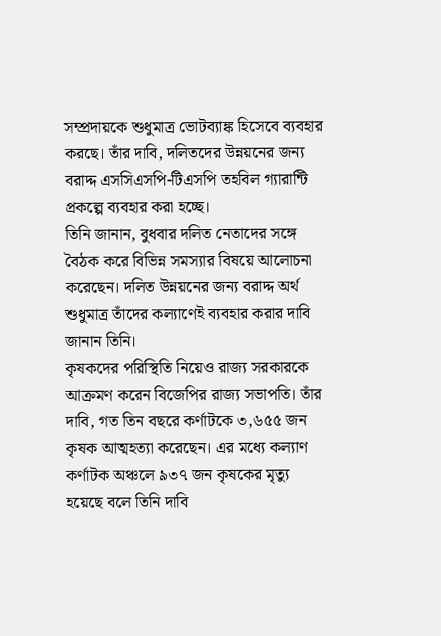সম্প্রদায়কে শুধুমাত্র ভোটব্যাঙ্ক হিসেবে ব্যবহার করছে। তাঁর দাবি, দলিতদের উন্নয়নের জন্য বরাদ্দ এসসিএসপি-টিএসপি তহবিল গ্যারান্টি প্রকল্পে ব্যবহার করা হচ্ছে।
তিনি জানান, বুধবার দলিত নেতাদের সঙ্গে বৈঠক করে বিভিন্ন সমস্যার বিষয়ে আলোচনা করেছেন। দলিত উন্নয়নের জন্য বরাদ্দ অর্থ শুধুমাত্র তাঁদের কল্যাণেই ব্যবহার করার দাবি জানান তিনি।
কৃষকদের পরিস্থিতি নিয়েও রাজ্য সরকারকে আক্রমণ করেন বিজেপির রাজ্য সভাপতি। তাঁর দাবি, গত তিন বছরে কর্ণাটকে ৩,৬৫৫ জন কৃষক আত্মহত্যা করেছেন। এর মধ্যে কল্যাণ কর্ণাটক অঞ্চলে ৯৩৭ জন কৃষকের মৃত্যু হয়েছে বলে তিনি দাবি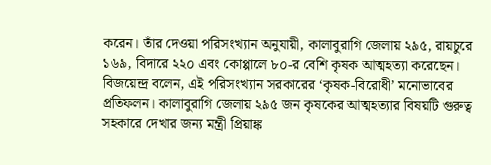করেন। তাঁর দেওয়া পরিসংখ্যান অনুযায়ী, কালাবুরাগি জেলায় ২৯৫, রায়চুরে ১৬৯, বিদারে ২২০ এবং কোপ্পালে ৮০-র বেশি কৃষক আত্মহত্যা করেছেন।
বিজয়েন্দ্র বলেন, এই পরিসংখ্যান সরকারের ‘কৃষক-বিরোধী’ মনোভাবের প্রতিফলন। কালাবুরাগি জেলায় ২৯৫ জন কৃষকের আত্মহত্যার বিষয়টি গুরুত্ব সহকারে দেখার জন্য মন্ত্রী প্রিয়াঙ্ক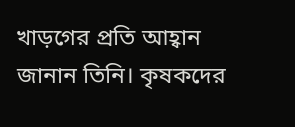খাড়গের প্রতি আহ্বান জানান তিনি। কৃষকদের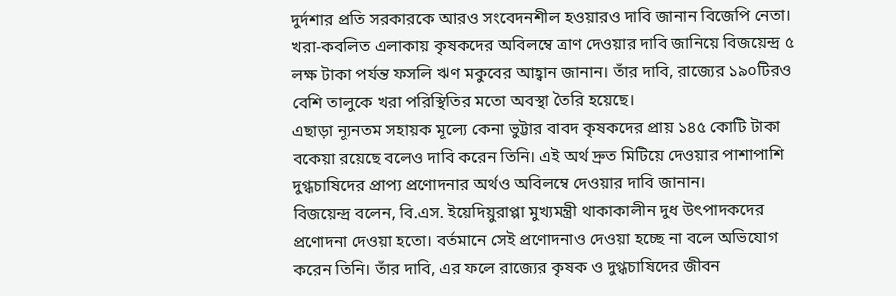দুর্দশার প্রতি সরকারকে আরও সংবেদনশীল হওয়ারও দাবি জানান বিজেপি নেতা।
খরা-কবলিত এলাকায় কৃষকদের অবিলম্বে ত্রাণ দেওয়ার দাবি জানিয়ে বিজয়েন্দ্র ৫ লক্ষ টাকা পর্যন্ত ফসলি ঋণ মকুবের আহ্বান জানান। তাঁর দাবি, রাজ্যের ১৯০টিরও বেশি তালুকে খরা পরিস্থিতির মতো অবস্থা তৈরি হয়েছে।
এছাড়া ন্যূনতম সহায়ক মূল্যে কেনা ভুট্টার বাবদ কৃষকদের প্রায় ১৪৫ কোটি টাকা বকেয়া রয়েছে বলেও দাবি করেন তিনি। এই অর্থ দ্রুত মিটিয়ে দেওয়ার পাশাপাশি দুগ্ধচাষিদের প্রাপ্য প্রণোদনার অর্থও অবিলম্বে দেওয়ার দাবি জানান।
বিজয়েন্দ্র বলেন, বি.এস. ইয়েদিয়ুরাপ্পা মুখ্যমন্ত্রী থাকাকালীন দুধ উৎপাদকদের প্রণোদনা দেওয়া হতো। বর্তমানে সেই প্রণোদনাও দেওয়া হচ্ছে না বলে অভিযোগ করেন তিনি। তাঁর দাবি, এর ফলে রাজ্যের কৃষক ও দুগ্ধচাষিদের জীবন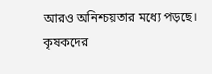আরও অনিশ্চয়তার মধ্যে পড়ছে।
কৃষকদের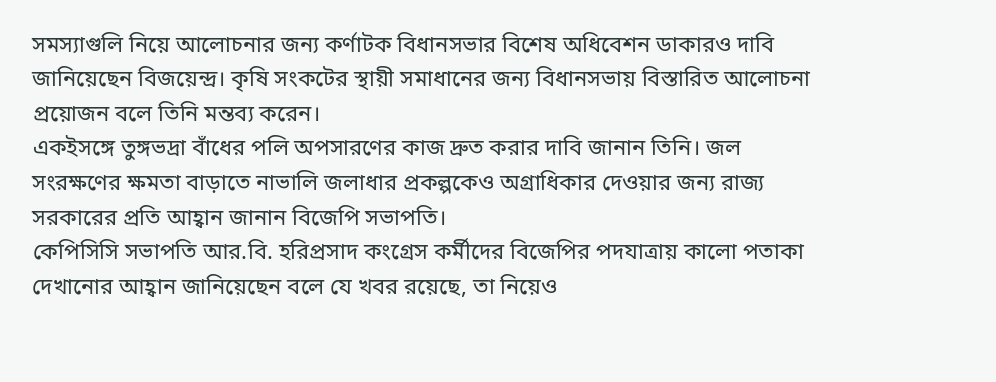সমস্যাগুলি নিয়ে আলোচনার জন্য কর্ণাটক বিধানসভার বিশেষ অধিবেশন ডাকারও দাবি জানিয়েছেন বিজয়েন্দ্র। কৃষি সংকটের স্থায়ী সমাধানের জন্য বিধানসভায় বিস্তারিত আলোচনা প্রয়োজন বলে তিনি মন্তব্য করেন।
একইসঙ্গে তুঙ্গভদ্রা বাঁধের পলি অপসারণের কাজ দ্রুত করার দাবি জানান তিনি। জল সংরক্ষণের ক্ষমতা বাড়াতে নাভালি জলাধার প্রকল্পকেও অগ্রাধিকার দেওয়ার জন্য রাজ্য সরকারের প্রতি আহ্বান জানান বিজেপি সভাপতি।
কেপিসিসি সভাপতি আর.বি. হরিপ্রসাদ কংগ্রেস কর্মীদের বিজেপির পদযাত্রায় কালো পতাকা দেখানোর আহ্বান জানিয়েছেন বলে যে খবর রয়েছে, তা নিয়েও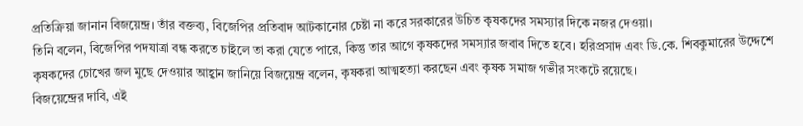প্রতিক্রিয়া জানান বিজয়েন্দ্র। তাঁর বক্তব্য, বিজেপির প্রতিবাদ আটকানোর চেষ্টা না করে সরকারের উচিত কৃষকদের সমস্যার দিকে নজর দেওয়া।
তিনি বলেন, বিজেপির পদযাত্রা বন্ধ করতে চাইলে তা করা যেতে পারে, কিন্তু তার আগে কৃষকদের সমস্যার জবাব দিতে হবে। হরিপ্রসাদ এবং ডি.কে. শিবকুমারের উদ্দেশে কৃষকদের চোখের জল মুছে দেওয়ার আহ্বান জানিয়ে বিজয়েন্দ্র বলেন, কৃষকরা আত্মহত্যা করছেন এবং কৃষক সমাজ গভীর সংকটে রয়েছে।
বিজয়েন্দ্রের দাবি, এই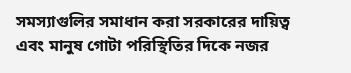সমস্যাগুলির সমাধান করা সরকারের দায়িত্ব এবং মানুষ গোটা পরিস্থিতির দিকে নজর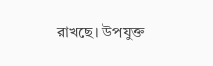রাখছে। উপযুক্ত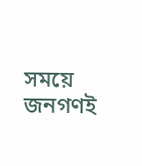সময়ে জনগণই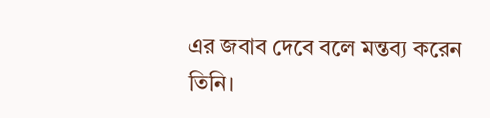এর জবাব দেবে বলে মন্তব্য করেন তিনি।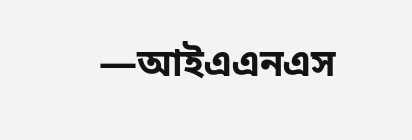—আইএএনএস